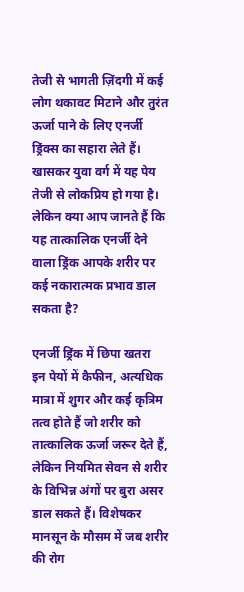तेजी से भागती ज़िंदगी में कई लोग थकावट मिटाने और तुरंत ऊर्जा पाने के लिए एनर्जी ड्रिंक्स का सहारा लेते हैं। खासकर युवा वर्ग में यह पेय तेजी से लोकप्रिय हो गया है। लेकिन क्या आप जानते हैं कि यह तात्कालिक एनर्जी देने वाला ड्रिंक आपके शरीर पर कई नकारात्मक प्रभाव डाल सकता है?

एनर्जी ड्रिंक में छिपा खतरा
इन पेयों में कैफीन, अत्यधिक मात्रा में शुगर और कई कृत्रिम तत्व होते हैं जो शरीर को तात्कालिक ऊर्जा जरूर देते हैं, लेकिन नियमित सेवन से शरीर के विभिन्न अंगों पर बुरा असर डाल सकते हैं। विशेषकर मानसून के मौसम में जब शरीर की रोग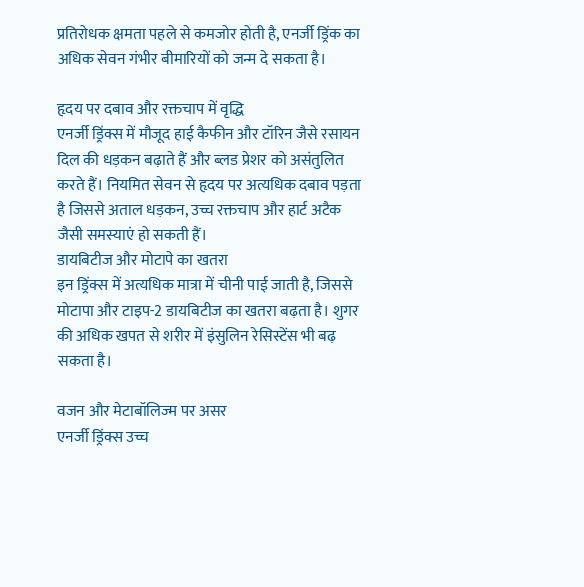प्रतिरोधक क्षमता पहले से कमजोर होती है, एनर्जी ड्रिंक का अधिक सेवन गंभीर बीमारियों को जन्म दे सकता है।

हृदय पर दबाव और रक्तचाप में वृद्धि
एनर्जी ड्रिंक्स में मौजूद हाई कैफीन और टॉरिन जैसे रसायन दिल की धड़कन बढ़ाते हैं और ब्लड प्रेशर को असंतुलित करते हैं। नियमित सेवन से हृदय पर अत्यधिक दबाव पड़ता है जिससे अताल धड़कन, उच्च रक्तचाप और हार्ट अटैक जैसी समस्याएं हो सकती हैं।
डायबिटीज और मोटापे का खतरा
इन ड्रिंक्स में अत्यधिक मात्रा में चीनी पाई जाती है, जिससे मोटापा और टाइप-2 डायबिटीज का खतरा बढ़ता है। शुगर की अधिक खपत से शरीर में इंसुलिन रेसिस्टेंस भी बढ़ सकता है।

वजन और मेटाबॉलिज्म पर असर
एनर्जी ड्रिंक्स उच्च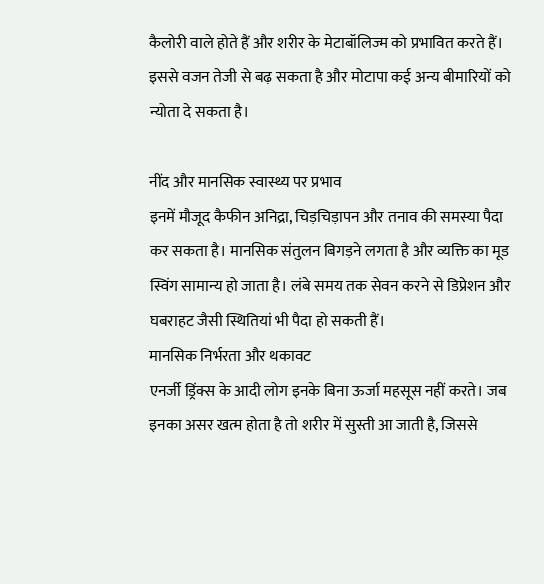कैलोरी वाले होते हैं और शरीर के मेटाबॉलिज्म को प्रभावित करते हैं। इससे वजन तेजी से बढ़ सकता है और मोटापा कई अन्य बीमारियों को न्योता दे सकता है।

नींद और मानसिक स्वास्थ्य पर प्रभाव
इनमें मौजूद कैफीन अनिद्रा, चिड़चिड़ापन और तनाव की समस्या पैदा कर सकता है। मानसिक संतुलन बिगड़ने लगता है और व्यक्ति का मूड स्विंग सामान्य हो जाता है। लंबे समय तक सेवन करने से डिप्रेशन और घबराहट जैसी स्थितियां भी पैदा हो सकती हैं।
मानसिक निर्भरता और थकावट
एनर्जी ड्रिंक्स के आदी लोग इनके बिना ऊर्जा महसूस नहीं करते। जब इनका असर खत्म होता है तो शरीर में सुस्ती आ जाती है, जिससे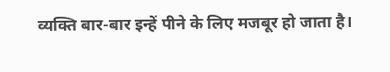व्यक्ति बार-बार इन्हें पीने के लिए मजबूर हो जाता है।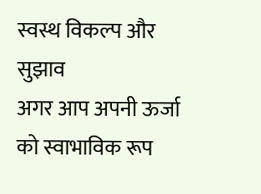स्वस्थ विकल्प और सुझाव
अगर आप अपनी ऊर्जा को स्वाभाविक रूप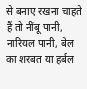से बनाए रखना चाहते हैं तो नींबू पानी, नारियल पानी, बेल का शरबत या हर्बल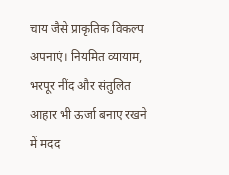चाय जैसे प्राकृतिक विकल्प अपनाएं। नियमित व्यायाम, भरपूर नींद और संतुलित आहार भी ऊर्जा बनाए रखने में मदद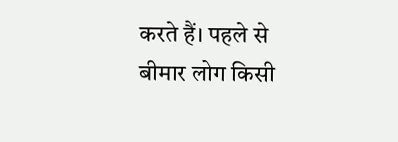करते हैं। पहले से बीमार लोग किसी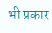भी प्रकार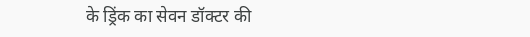के ड्रिंक का सेवन डॉक्टर की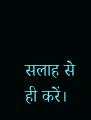सलाह से ही करें।